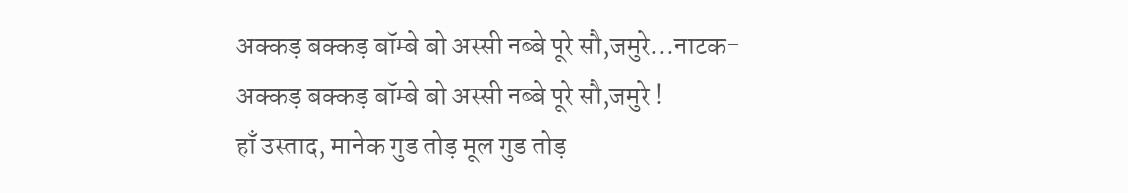अक्कड़ बक्कड़ बॉम्बे बो अस्सी नब्बे पूरे सौ,जमुरे...नाटक-
अक्कड़ बक्कड़ बॉम्बे बो अस्सी नब्बे पूरे सौ,जमुरे !
हाँ उस्ताद, मानेक गुड तोड़ मूल गुड तोड़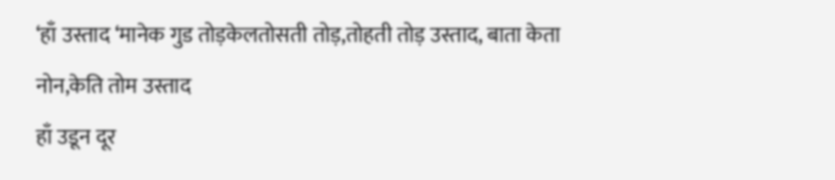‘हाँ उस्ताद ‘मानेक गुड तोड़केलतोसती तोड़,तोहती तोड़ उस्ताद, बाता केता नोन,केति तोम उस्ताद
हाँ उडून दूर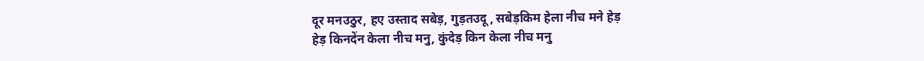दूर मनउठुर, हए उस्ताद सबेड़, गुड़तउदू, सबेड़किम हेला नीच मने हेड़
हेड़ किनदेंन केला नीच मनु, कुंदेड़ किन केला नीच मनु